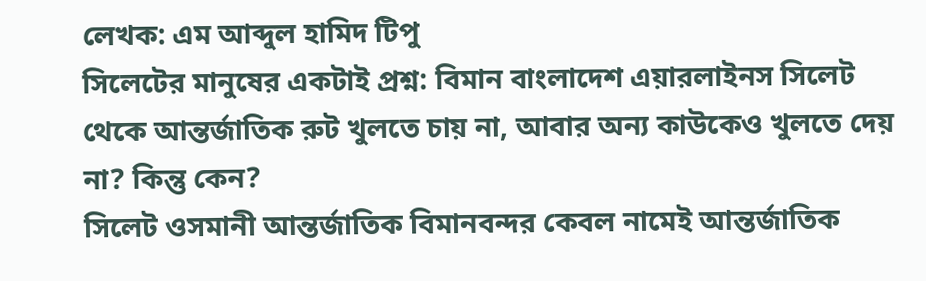লেখক: এম আব্দুল হামিদ টিপু
সিলেটের মানুষের একটাই প্রশ্ন: বিমান বাংলাদেশ এয়ারলাইনস সিলেট থেকে আন্তর্জাতিক রুট খুলতে চায় না, আবার অন্য কাউকেও খুলতে দেয় না? কিন্তু কেন?
সিলেট ওসমানী আন্তর্জাতিক বিমানবন্দর কেবল নামেই আন্তর্জাতিক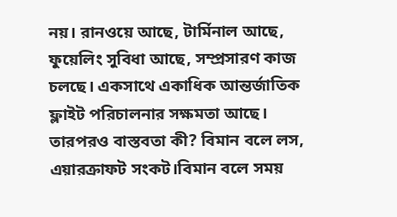নয়। রানওয়ে আছে, টার্মিনাল আছে, ফুয়েলিং সুবিধা আছে, সম্প্রসারণ কাজ চলছে। একসাথে একাধিক আন্তর্জাতিক ফ্লাইট পরিচালনার সক্ষমতা আছে। তারপরও বাস্তবতা কী? বিমান বলে লস, এয়ারক্রাফট সংকট।বিমান বলে সময়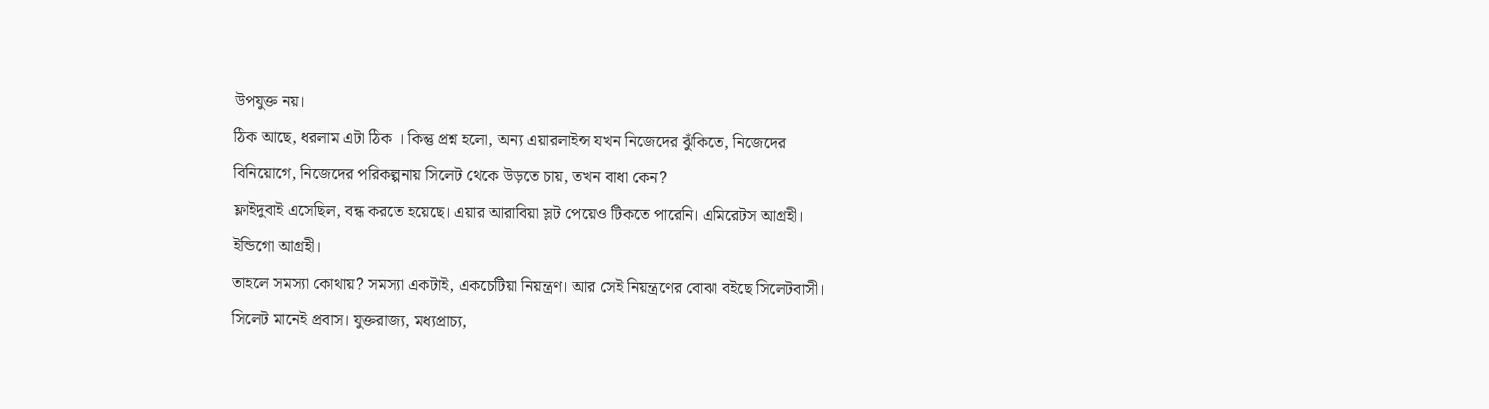উপযুক্ত নয়।
ঠিক আছে, ধরলাম এটা ঠিক । কিন্তু প্রশ্ন হলো, অন্য এয়ারলাইন্স যখন নিজেদের ঝুঁকিতে, নিজেদের বিনিয়োগে, নিজেদের পরিকল্পনায় সিলেট থেকে উড়তে চায়, তখন বাধা কেন?
ফ্লাইদুবাই এসেছিল, বন্ধ করতে হয়েছে। এয়ার আরাবিয়া স্লট পেয়েও টিকতে পারেনি। এমিরেটস আগ্রহী। ইন্ডিগো আগ্রহী।
তাহলে সমস্যা কোথায়? সমস্যা একটাই, একচেটিয়া নিয়ন্ত্রণ। আর সেই নিয়ন্ত্রণের বোঝা বইছে সিলেটবাসী।
সিলেট মানেই প্রবাস। যুক্তরাজ্য, মধ্যপ্রাচ্য,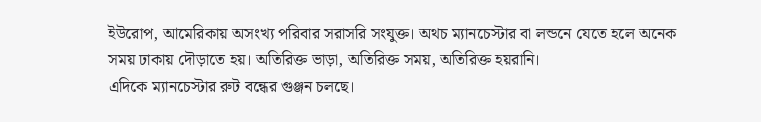ইউরোপ, আমেরিকায় অসংখ্য পরিবার সরাসরি সংযুক্ত। অথচ ম্যানচেস্টার বা লন্ডনে যেতে হলে অনেক সময় ঢাকায় দৌড়াতে হয়। অতিরিক্ত ভাড়া, অতিরিক্ত সময়, অতিরিক্ত হয়রানি।
এদিকে ম্যানচেস্টার রুট বন্ধের গুঞ্জন চলছে।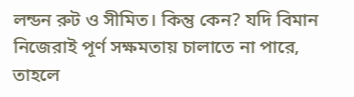লন্ডন রুট ও সীমিত। কিন্তু কেন? যদি বিমান নিজেরাই পূর্ণ সক্ষমতায় চালাতে না পারে, তাহলে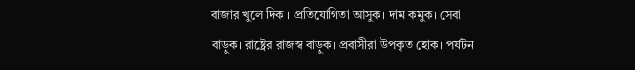বাজার খুলে দিক । প্রতিযোগিতা আসুক। দাম কমুক। সেবা বাড়ুক। রাষ্ট্রের রাজস্ব বাড়ুক। প্রবাসীরা উপকৃত হোক। পর্যটন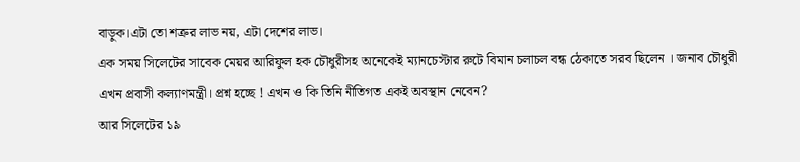বাড়ুক।এটা তো শত্রুর লাভ নয়, এটা দেশের লাভ।
এক সময় সিলেটের সাবেক মেয়র আরিফুল হক চৌধুরীসহ অনেকেই ম্যানচেস্টার রুটে বিমান চলাচল বন্ধ ঠেকাতে সরব ছিলেন । জনাব চৌধুরী এখন প্রবাসী কল্যাণমন্ত্রী। প্রশ্ন হচ্ছে ! এখন ও কি তিনি নীতিগত একই অবস্থান নেবেন?
আর সিলেটের ১৯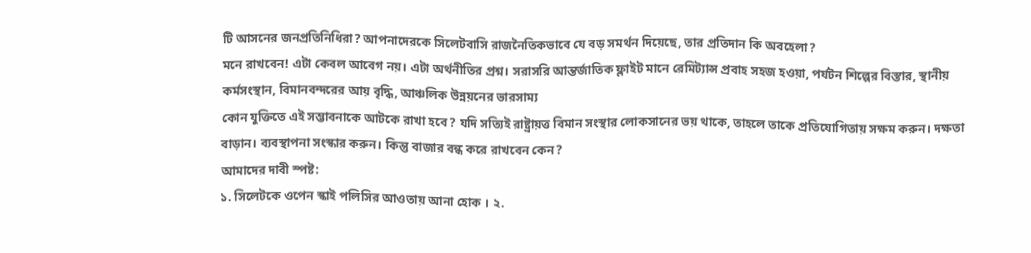টি আসনের জনপ্রতিনিধিরা? আপনাদেরকে সিলেটবাসি রাজনৈতিকভাবে যে বড় সমর্থন দিয়েছে, তার প্রতিদান কি অবহেলা?
মনে রাখবেন! এটা কেবল আবেগ নয়। এটা অর্থনীতির প্রশ্ন। সরাসরি আন্তর্জাতিক ফ্লাইট মানে রেমিট্যান্স প্রবাহ সহজ হওয়া, পর্যটন শিল্পের বিস্তার, স্থানীয় কর্মসংস্থান, বিমানবন্দরের আয় বৃদ্ধি, আঞ্চলিক উন্নয়নের ভারসাম্য
কোন যুক্তিতে এই সম্ভাবনাকে আটকে রাখা হবে? যদি সত্যিই রাষ্ট্রায়ত্ত বিমান সংস্থার লোকসানের ভয় থাকে, তাহলে তাকে প্রতিযোগিতায় সক্ষম করুন। দক্ষতা বাড়ান। ব্যবস্থাপনা সংস্কার করুন। কিন্তু বাজার বন্ধ করে রাখবেন কেন?
আমাদের দাবী স্পষ্ট:
১. সিলেটকে ওপেন স্কাই পলিসির আওতায় আনা হোক । ২.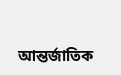আন্তর্জাতিক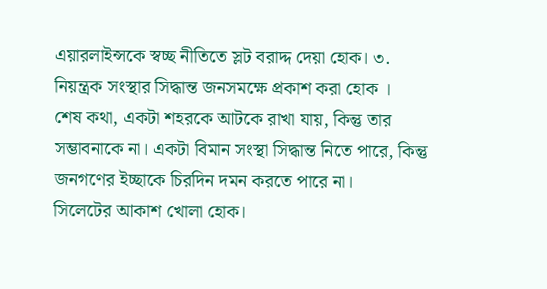এয়ারলাইন্সকে স্বচ্ছ নীতিতে স্লট বরাদ্দ দেয়া হোক। ৩. নিয়ন্ত্রক সংস্থার সিদ্ধান্ত জনসমক্ষে প্রকাশ করা হোক ।
শেষ কথা, একটা শহরকে আটকে রাখা যায়, কিন্তু তার সম্ভাবনাকে না। একটা বিমান সংস্থা সিদ্ধান্ত নিতে পারে, কিন্তু জনগণের ইচ্ছাকে চিরদিন দমন করতে পারে না।
সিলেটের আকাশ খোলা হোক।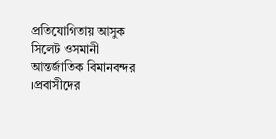প্রতিযোগিতায় আসুক সিলেট ওসমানী আন্তর্জাতিক বিমানবন্দর ।প্রবাসীদের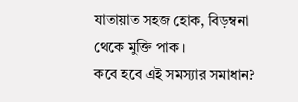যাতায়াত সহজ হোক, বিড়ম্বনা থেকে মুক্তি পাক ।
কবে হবে এই সমস্যার সমাধান?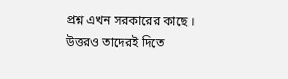প্রশ্ন এখন সরকারের কাছে । উত্তরও তাদেরই দিতে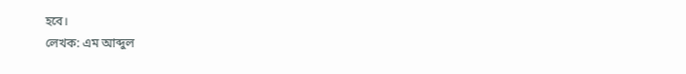হবে।
লেখক: এম আব্দুল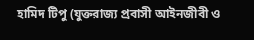হামিদ টিপু (যুক্তরাজ্য প্রবাসী আইনজীবী ও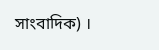সাংবাদিক) ।